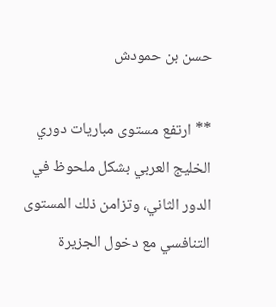حسن بن حمودش

** ارتفع مستوى مباريات دوري الخليج العربي بشكل ملحوظ في الدور الثاني، وتزامن ذلك المستوى التنافسي مع دخول الجزيرة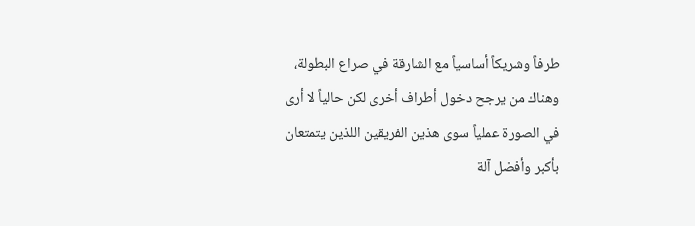طرفاً وشريكاً أساسياً مع الشارقة في صراع البطولة، وهناك من يرجح دخول أطراف أخرى لكن حالياً لا أرى في الصورة عملياً سوى هذين الفريقين اللذين يتمتعان بأكبر وأفضل آلة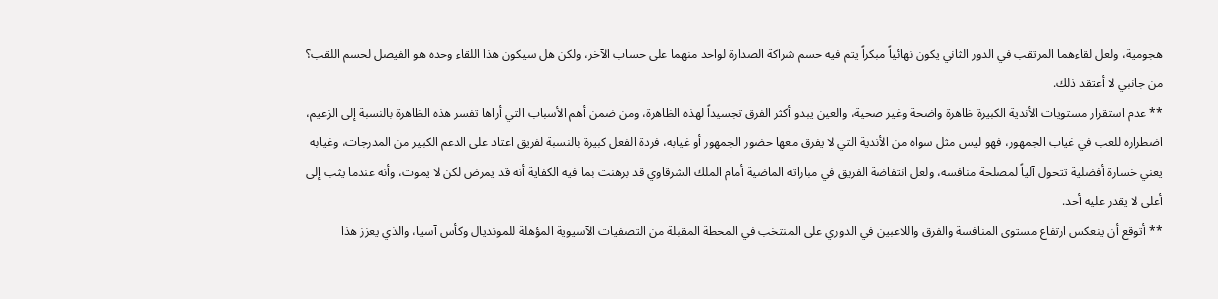هجومية، ولعل لقاءهما المرتقب في الدور الثاني يكون نهائياً مبكراً يتم فيه حسم شراكة الصدارة لواحد منهما على حساب الآخر، ولكن هل سيكون هذا اللقاء وحده هو الفيصل لحسم اللقب؟ من جانبي لا أعتقد ذلك.
** عدم استقرار مستويات الأندية الكبيرة ظاهرة واضحة وغير صحية، والعين يبدو أكثر الفرق تجسيداً لهذه الظاهرة، ومن ضمن أهم الأسباب التي أراها تفسر هذه الظاهرة بالنسبة إلى الزعيم، اضطراره للعب في غياب الجمهور، فهو ليس مثل سواه من الأندية التي لا يفرق معها حضور الجمهور أو غيابه، فردة الفعل كبيرة بالنسبة لفريق اعتاد على الدعم الكبير من المدرجات، وغيابه يعني خسارة أفضلية تتحول آلياً لمصلحة منافسه، ولعل انتفاضة الفريق في مباراته الماضية أمام الملك الشرقاوي قد برهنت بما فيه الكفاية أنه قد يمرض لكن لا يموت، وأنه عندما يثب إلى أعلى لا يقدر عليه أحد.
** أتوقع أن ينعكس ارتفاع مستوى المنافسة والفرق واللاعبين في الدوري على المنتخب في المحطة المقبلة من التصفيات الآسيوية المؤهلة للمونديال وكأس آسيا، والذي يعزز هذا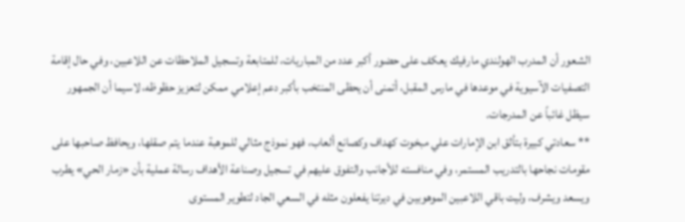الشعور أن المدرب الهولندي مارفيك يعكف على حضور أكبر عدد من المباريات، للمتابعة وتسجيل الملاحظات عن اللاعبين، وفي حال إقامة التصفيات الآسيوية في موعدها في مارس المقبل، أتمنى أن يحظى المنتخب بأكبر دعم إعلامي ممكن لتعزيز حظوظه، لاسيما أن الجمهور سيظل غائباً عن المدرجات.
** سعادتي كبيرة بتألق ابن الإمارات علي مبخوت كهداف وكصانع ألعاب، فهو نموذج مثالي للموهبة عندما يتم صقلها، ويحافظ صاحبها على مقومات نجاحها بالتدريب المستمر، وفي منافسته للأجانب والتفوق عليهم في تسجيل وصناعة الأهداف رسالة عملية بأن «زمار الحي» يطرب ويسعد ويشرف، وليت باقي اللاعبين الموهوبين في ديرتنا يفعلون مثله في السعي الجاد لتطوير المستوى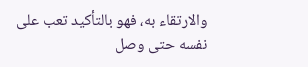والارتقاء به، فهو بالتأكيد تعب على نفسه حتى وصل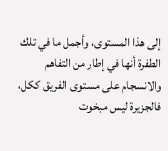إلى هذا المستوى، وأجمل ما في تلك الطفرة أنها في إطار من التفاهم والانسجام على مستوى الفريق ككل، فالجزيرة ليس مبخوت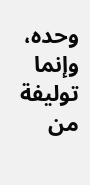وحده، وإنما توليفة من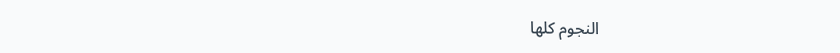النجوم كلها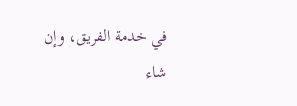في خدمة الفريق، وإن شاء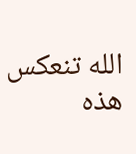الله تنعكس هذه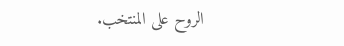الروح على المنتخب.